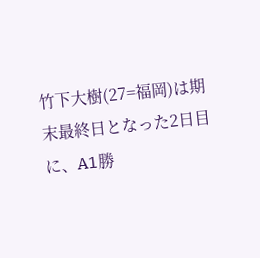竹下大樹(27=福岡)は期末最終日となった2日目に、A1勝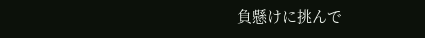負懸けに挑んで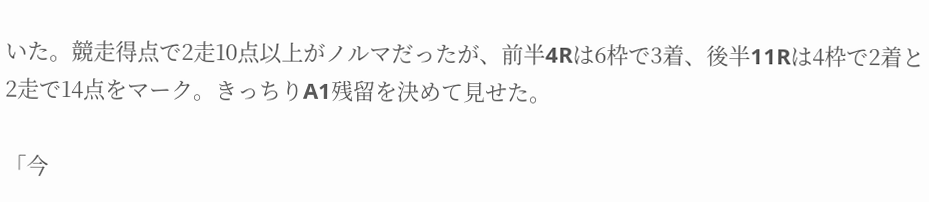いた。競走得点で2走10点以上がノルマだったが、前半4Rは6枠で3着、後半11Rは4枠で2着と2走で14点をマーク。きっちりA1残留を決めて見せた。

「今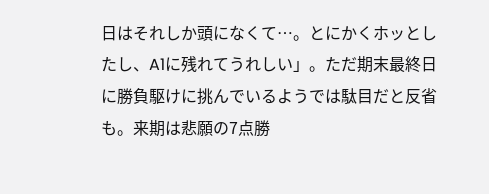日はそれしか頭になくて…。とにかくホッとしたし、A1に残れてうれしい」。ただ期末最終日に勝負駆けに挑んでいるようでは駄目だと反省も。来期は悲願の7点勝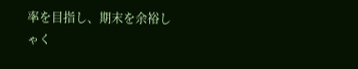率を目指し、期末を余裕しゃく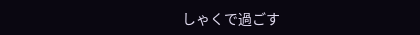しゃくで過ごす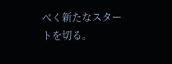べく新たなスタートを切る。